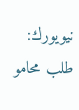نيويورك: طلب محامو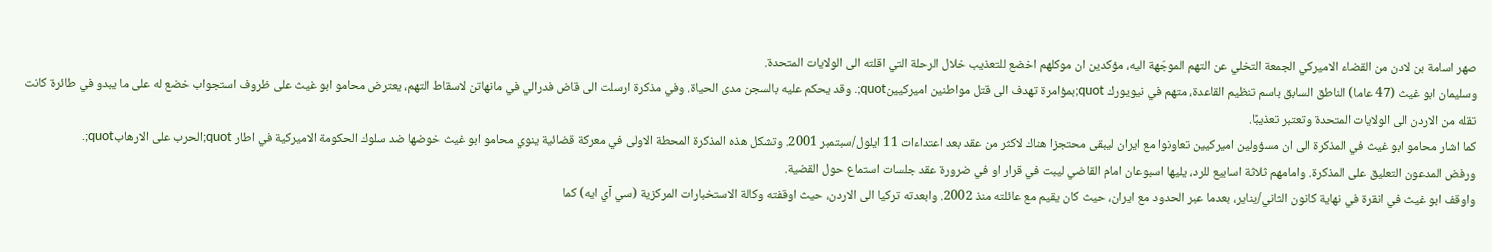صهر اسامة بن لادن من القضاء الاميركي الجمعة التخلي عن التهم الموجّهة اليه، مؤكدين ان موكلهم اخضع للتعذيب خلال الرحلة التي اقلته الى الولايات المتحدة.
وسليمان ابو غيث (47 عاما) الناطق السابق باسم تنظيم القاعدة، متهم في نيويورك quot;بمؤامرة تهدف الى قتل مواطنين اميركيينquot;. وقد يحكم عليه بالسجن مدى الحياة. وفي مذكرة ارسلت الى قاض فدرالي في مانهاتن لاسقاط التهم، يعترض محامو ابو غيث على ظروف استجواب خضع له على ما يبدو في طائرة كانت تقله من الاردن الى الولايات المتحدة وتعتبر تعذيبًا.
كما اشار محامو ابو غيث في المذكرة الى ان مسؤولين اميركيين تعاونوا مع ايران ليبقى محتجزا هناك لاكثر من عقد بعد اعتداءات 11 ايلول/سبتمبر 2001. وتشكل هذه المذكرة المحطة الاولى في معركة قضائية ينوي محامو ابو غيث خوضها ضد سلوك الحكومة الاميركية في اطار quot;الحرب على الارهابquot;.
ورفض المدعون التعليق على المذكرة. وامامهم ثلاثة اسابيع للرد، يليها اسبوعان امام القاضي ليبت في قرار او في ضرورة عقد جلسات استماع حول القضية.
واوقف ابو غيث في انقرة في نهاية كانون الثاني/يناير، بعدما عبر الحدود مع ايران، حيث كان يقيم مع عائلته منذ 2002. وابعدته تركيا الى الاردن، حيث اوقفته وكالة الاستخبارات المركزية (سي آي ايه) كما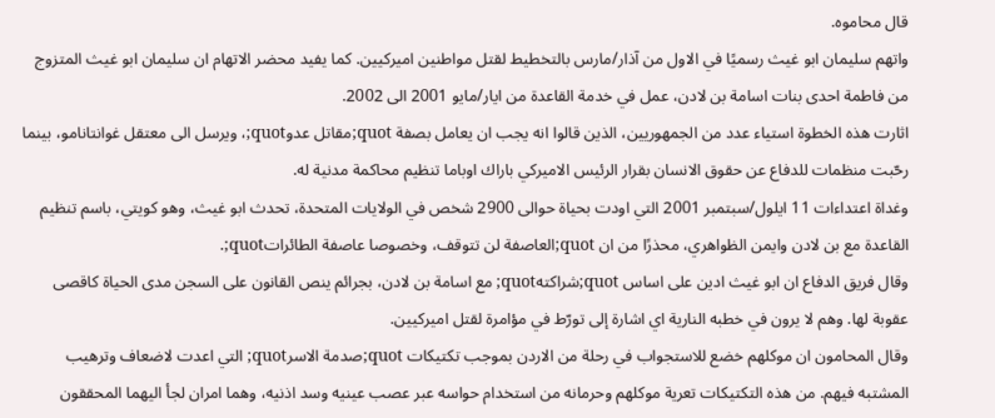قال محاموه.
واتهم سليمان ابو غيث رسميًا في الاول من آذار/مارس بالتخطيط لقتل مواطنين اميركيين. كما يفيد محضر الاتهام ان سليمان ابو غيث المتزوج من فاطمة احدى بنات اسامة بن لادن، عمل في خدمة القاعدة من ايار/مايو 2001 الى 2002.
اثارت هذه الخطوة استياء عدد من الجمهوريين، الذين قالوا انه يجب ان يعامل بصفة quot;مقاتل عدوquot;، ويرسل الى معتقل غوانتانامو، بينما رحّبت منظمات للدفاع عن حقوق الانسان بقرار الرئيس الاميركي باراك اوباما تنظيم محاكمة مدنية له.
وغداة اعتداءات 11 ايلول/سبتمبر 2001 التي اودت بحياة حوالى 2900 شخص في الولايات المتحدة، تحدث ابو غيث، وهو كويتي، باسم تنظيم القاعدة مع بن لادن وايمن الظواهري، محذرًا من ان quot;العاصفة لن تتوقف، وخصوصا عاصفة الطائراتquot;.
وقال فريق الدفاع ان ابو غيث ادين على اساس quot;شراكتهquot; مع اسامة بن لادن، بجرائم ينص القانون على السجن مدى الحياة كاقصى عقوبة لها. وهم لا يرون في خطبه النارية اي اشارة إلى تورّط في مؤامرة لقتل اميركيين.
وقال المحامون ان موكلهم خضع للاستجواب في رحلة من الاردن بموجب تكتيكات quot;صدمة الاسرquot; التي اعدت لاضعاف وترهيب المشتبه فيهم. من هذه التكتيكات تعرية موكلهم وحرمانه من استخدام حواسه عبر عصب عينيه وسد اذنيه، وهما امران لجأ اليهما المحققون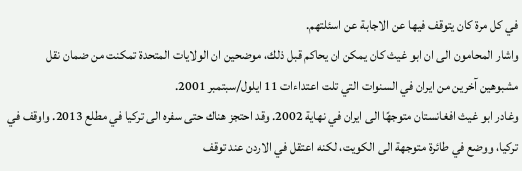في كل مرة كان يتوقف فيها عن الاجابة عن اسئلتهم.
واشار المحامون الى ان ابو غيث كان يمكن ان يحاكم قبل ذلك، موضحين ان الولايات المتحدة تمكنت من ضمان نقل مشبوهين آخرين من ايران في السنوات التي تلت اعتداءات 11 ايلول/سبتمبر 2001.
وغادر ابو غيث افغانستان متوجهًا الى ايران في نهاية 2002. وقد احتجز هناك حتى سفره الى تركيا في مطلع 2013. واوقف في تركيا، ووضع في طائرة متوجهة الى الكويت، لكنه اعتقل في الاردن عند توقف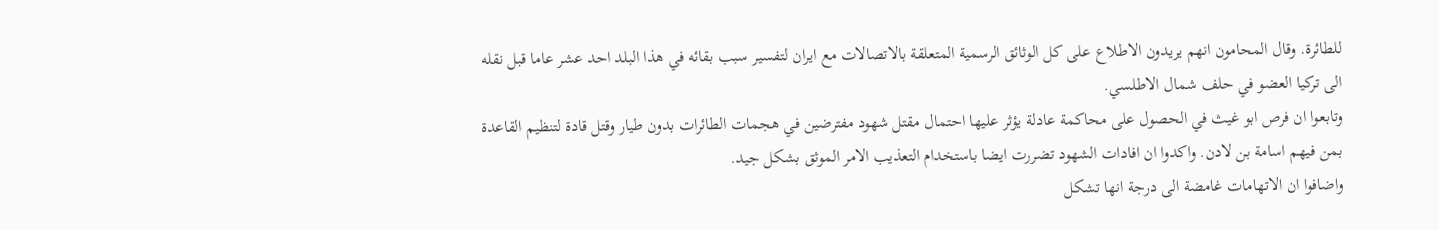للطائرة. وقال المحامون انهم يريدون الاطلاع على كل الوثائق الرسمية المتعلقة بالاتصالات مع ايران لتفسير سبب بقائه في هذا البلد احد عشر عاما قبل نقله الى تركيا العضو في حلف شمال الاطلسي.
وتابعوا ان فرص ابو غيث في الحصول على محاكمة عادلة يؤثر عليها احتمال مقتل شهود مفترضين في هجمات الطائرات بدون طيار وقتل قادة لتنظيم القاعدة بمن فيهم اسامة بن لادن. واكدوا ان افادات الشهود تضررت ايضا باستخدام التعذيب الامر الموثق بشكل جيد.
واضافوا ان الاتهامات غامضة الى درجة انها تشكل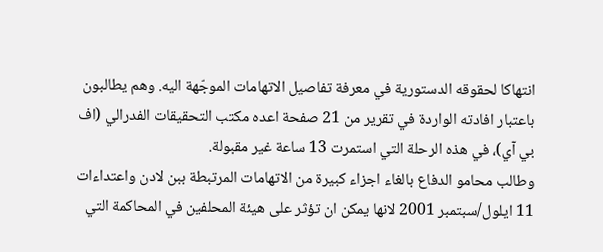انتهاكا لحقوقه الدستورية في معرفة تفاصيل الاتهامات الموجّهة اليه. وهم يطالبون باعتبار افادته الواردة في تقرير من 21 صفحة اعده مكتب التحقيقات الفدرالي (اف بي آي)، في هذه الرحلة التي استمرت 13 ساعة غير مقبولة.
وطالب محامو الدفاع بالغاء اجزاء كبيرة من الاتهامات المرتبطة ببن لادن واعتداءات 11 ايلول/سبتمبر 2001 لانها يمكن ان تؤثر على هيئة المحلفين في المحاكمة التي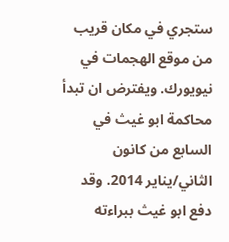ستجري في مكان قريب من موقع الهجمات في نيويورك. ويفترض ان تبدأ محاكمة ابو غيث في السابع من كانون الثاني/يناير 2014. وقد دفع ابو غيث ببراءته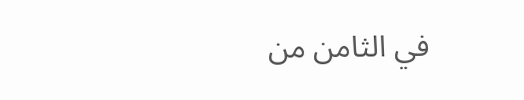في الثامن من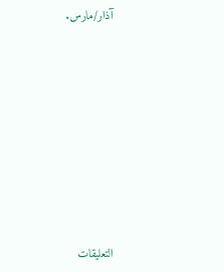آذار/مارس.













التعليقات